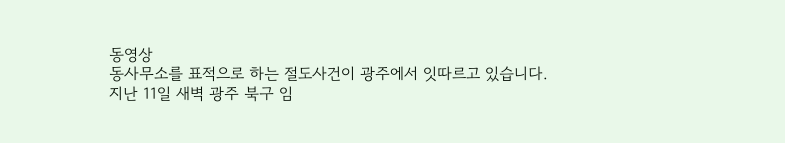동영상
동사무소를 표적으로 하는 절도사건이 광주에서 잇따르고 있습니다.
지난 11일 새벽 광주 북구 임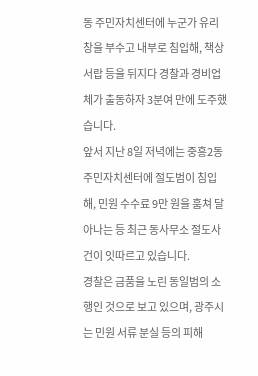동 주민자치센터에 누군가 유리창을 부수고 내부로 침입해, 책상 서랍 등을 뒤지다 경찰과 경비업체가 출동하자 3분여 만에 도주했습니다.
앞서 지난 8일 저녁에는 중흥2동 주민자치센터에 절도범이 침입해, 민원 수수료 9만 원을 훔쳐 달아나는 등 최근 동사무소 절도사건이 잇따르고 있습니다.
경찰은 금품을 노린 동일범의 소행인 것으로 보고 있으며, 광주시는 민원 서류 분실 등의 피해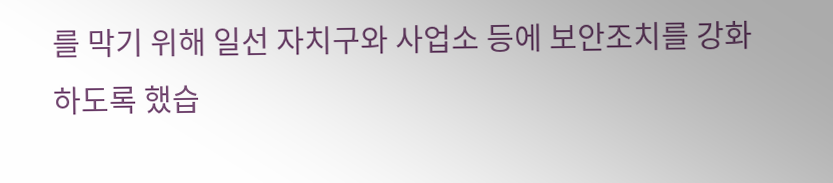를 막기 위해 일선 자치구와 사업소 등에 보안조치를 강화하도록 했습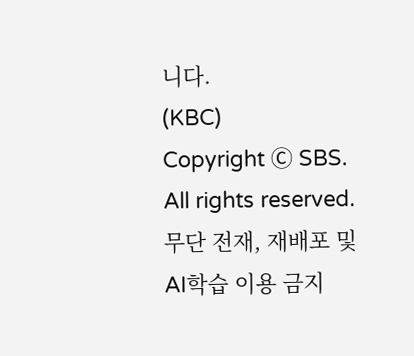니다.
(KBC)
Copyright Ⓒ SBS. All rights reserved. 무단 전재, 재배포 및 AI학습 이용 금지